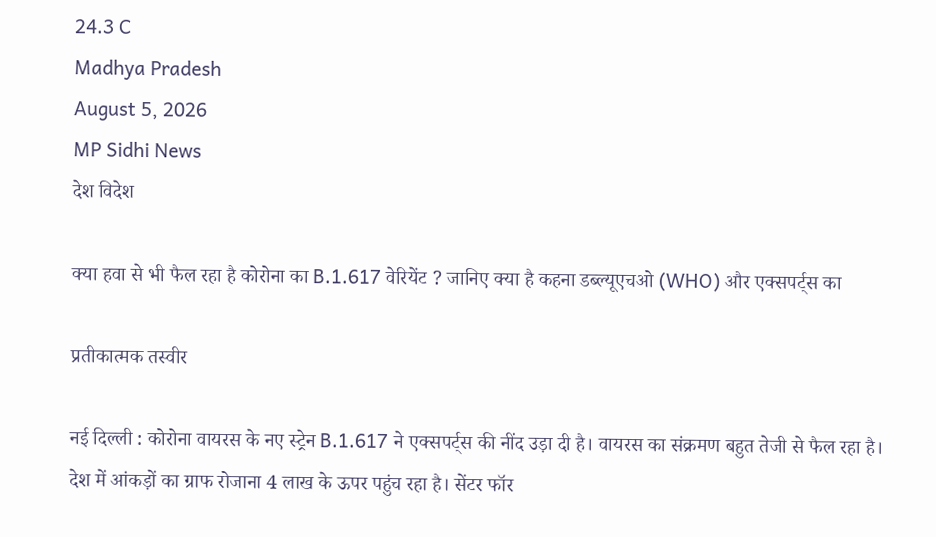24.3 C
Madhya Pradesh
August 5, 2026
MP Sidhi News
देश विदेश

क्या हवा से भी फैल रहा है कोरोना का B.1.617 वेरियेंट ? जानिए क्या है कहना डब्ल्यूएचओ (WHO) और एक्सपर्ट्स का

प्रतीकात्मक तस्वीर

नई दिल्ली : कोरोना वायरस के नए स्ट्रेन B.1.617 ने एक्सपर्ट्स की नींद उड़ा दी है। वायरस का संक्रमण बहुत तेजी से फैल रहा है। देश में आंकड़ों का ग्राफ रोजाना 4 लाख के ऊपर पहुंच रहा है। सेंटर फॉर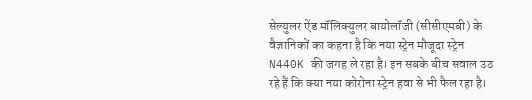सेल्‍युलर ऐंड मॉलिक्‍युलर बायोलॉजी (सीसीएमबी) के वैज्ञानिकों का कहना है कि नया स्ट्रेन मौजूदा स्‍ट्रेन N440K की जगह ले रहा है। इन सबके बीच सवाल उठ रहे हैं कि क्या नया कोरोना स्ट्रेन हवा से भी फैल रहा है।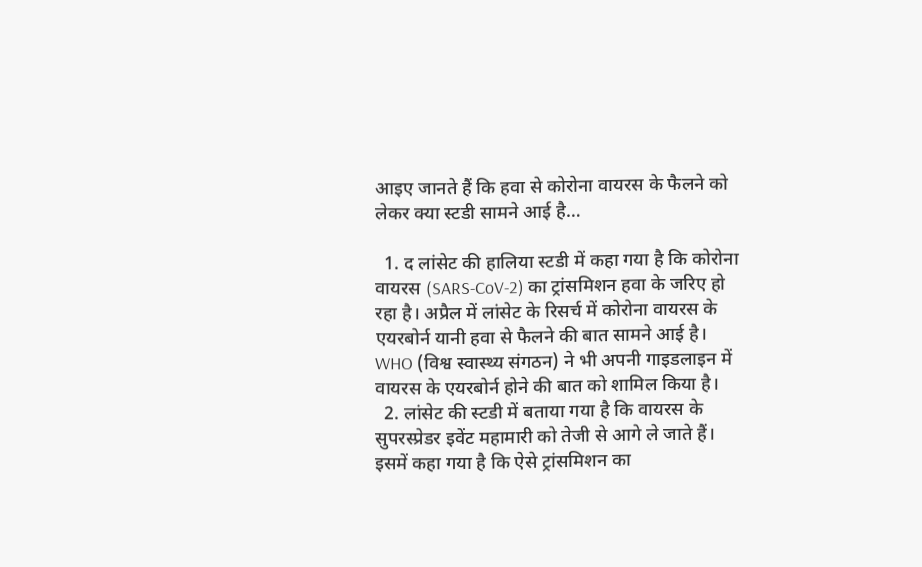आइए जानते हैं कि हवा से कोरोना वायरस के फैलने को लेकर क्या स्टडी सामने आई है…

  1. द लांसेट की हालिया स्टडी में कहा गया है कि कोरोना वायरस (SARS-CoV-2) का ट्रांसमिशन हवा के जरिए हो रहा है। अप्रैल में लांसेट के रिसर्च में कोरोना वायरस के एयरबोर्न यानी हवा से फैलने की बात सामने आई है। WHO (विश्व स्वास्थ्य संगठन) ने भी अपनी गाइडलाइन में वायरस के एयरबोर्न होने की बात को शामिल किया है।
  2. लांसेट की स्टडी में बताया गया है कि वायरस के सुपरस्प्रेडर इवेंट महामारी को तेजी से आगे ले जाते हैं। इसमें कहा गया है कि ऐसे ट्रांसमिशन का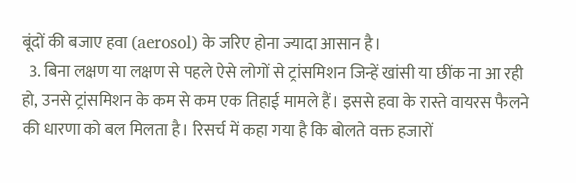बूंदों की बजाए हवा (aerosol) के जरिए होना ज्यादा आसान है।
  3. बिना लक्षण या लक्षण से पहले ऐसे लोगों से ट्रांसमिशन जिन्हें खांसी या छींक ना आ रही हो, उनसे ट्रांसमिशन के कम से कम एक तिहाई मामले हैं। इससे हवा के रास्ते वायरस फैलने की धारणा को बल मिलता है। रिसर्च में कहा गया है कि बोलते वक्त हजारों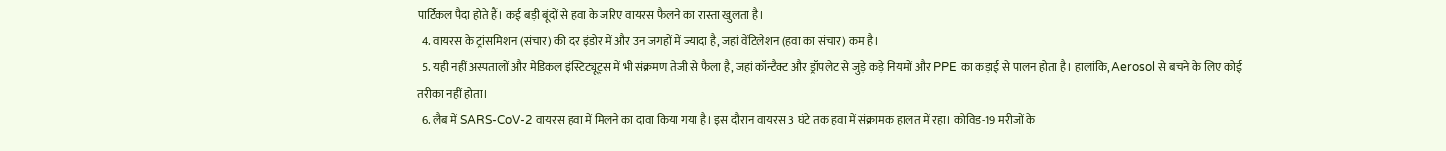पार्टिकल पैदा होते हैं। कई बड़ी बूंदों से हवा के जरिए वायरस फैलने का रास्ता खुलता है।
  4. वायरस के ट्रांसमिशन (संचार) की दर इंडोर में और उन जगहों में ज्यादा है, जहां वेंटिलेशन (हवा का संचार) कम है।
  5. यही नहीं अस्पतालों और मेडिकल इंस्टिट्यूट्स में भी संक्रमण तेजी से फैला है, जहां कॉन्टैक्ट और ड्रॉपलेट से जुड़े कड़े नियमों और PPE का कड़ाई से पालन होता है। हालांकि, Aerosol से बचने के लिए कोई तरीका नहीं होता।
  6. लैब में SARS-CoV-2 वायरस हवा में मिलने का दावा किया गया है। इस दौरान वायरस 3 घंटे तक हवा में संक्रामक हालत में रहा। कोविड-19 मरीजों के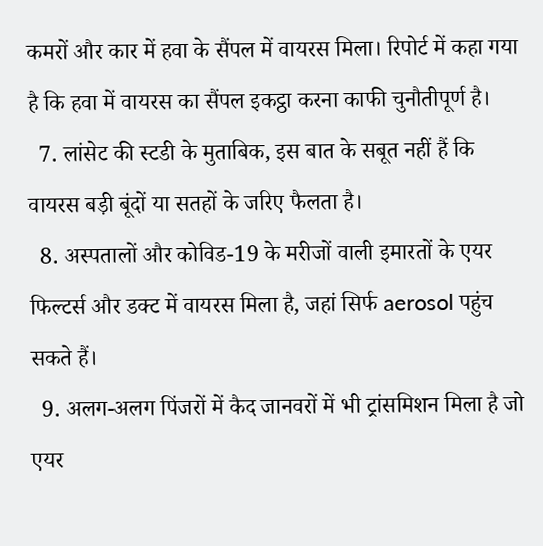कमरों और कार में हवा के सैंपल में वायरस मिला। रिपोर्ट में कहा गया है कि हवा में वायरस का सैंपल इकट्ठा करना काफी चुनौतीपूर्ण है।
  7. लांसेट की स्टडी के मुताबिक, इस बात के सबूत नहीं हैं कि वायरस बड़ी बूंदों या सतहों के जरिए फैलता है।
  8. अस्पतालों और कोविड-19 के मरीजों वाली इमारतों के एयर फिल्टर्स और डक्ट में वायरस मिला है, जहां सिर्फ aerosol पहुंच सकते हैं।
  9. अलग-अलग पिंजरों में कैद जानवरों में भी ट्रांसमिशन मिला है जो एयर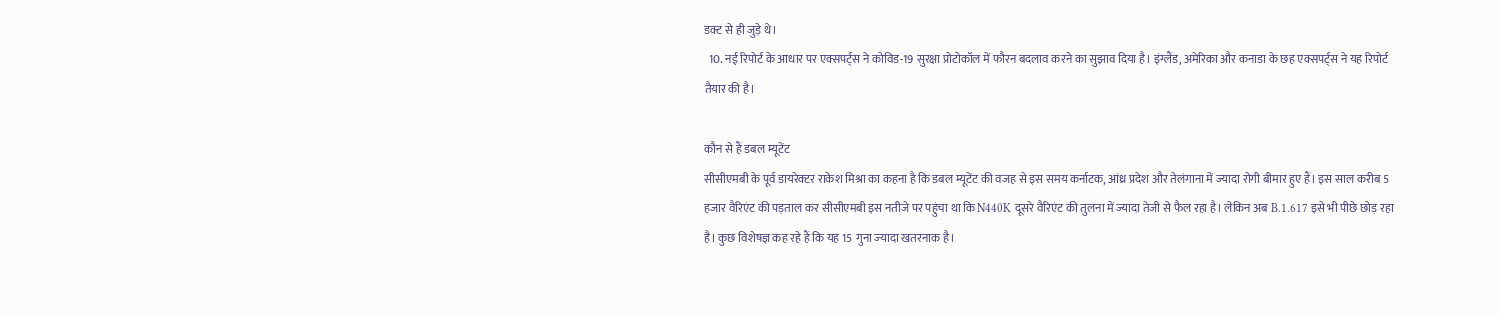डक्ट से ही जुड़े थे।
  10. नई रिपोर्ट के आधार पर एक्सपर्ट्स ने कोविड-19 सुरक्षा प्रोटोकॉल में फौरन बदलाव करने का सुझाव दिया है। इंग्लैंड, अमेरिका और कनाडा के छह एक्सपर्ट्स ने यह रिपोर्ट तैयार की है।

कौन से हैं डबल म्‍यूटेंट
सीसीएमबी के पूर्व डायरेक्‍टर राकेश मिश्रा का कहना है कि डबल म्‍यूटेंट की वजह से इस समय कर्नाटक, आंध्र प्रदेश और तेलंगाना में ज्‍यादा रोगी बीमार हुए हैं। इस साल करीब 5 हजार वैरिएंट की पड़ताल कर सीसीएमबी इस नतीजे पर पहुंचा था कि N440K दूसरे वैरिएंट की तुलना में ज्यादा तेजी से फैल रहा है। लेकिन अब B.1.617 इसे भी पीछे छोड़ रहा है। कुछ विशेषज्ञ कह रहे हैं कि यह 15 गुना ज्‍यादा खतरनाक है।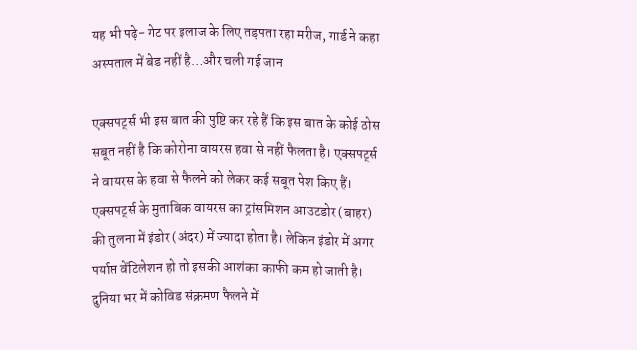यह भी पढ़े- गेट पर इलाज के लिए तड़पता रहा मरीज, गार्ड ने कहा अस्पताल में बेड नहीं है…और चली गई जान

एक्सपर्ट्स भी इस बात की पुष्टि कर रहे हैं कि इस बात के कोई ठोस सबूत नहीं है कि कोरोना वायरस हवा से नहीं फैलता है। एक्सपर्ट्स ने वायरस के हवा से फैलने को लेकर कई सबूत पेश किए हैं। एक्सपर्ट्स के मुताबिक वायरस का ट्रांसमिशन आउटडोर (बाहर) की तुलना में इंडोर (अंदर) में ज्यादा होता है। लेकिन इंडोर में अगर पर्याप्त वेंटिलेशन हो तो इसकी आशंका काफी कम हो जाती है। दुनिया भर में कोविड संक्रमण फैलने में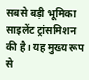सबसे बड़ी भूमिका साइलेंट ट्रांसमिशन की है। यह मुख्य रूप से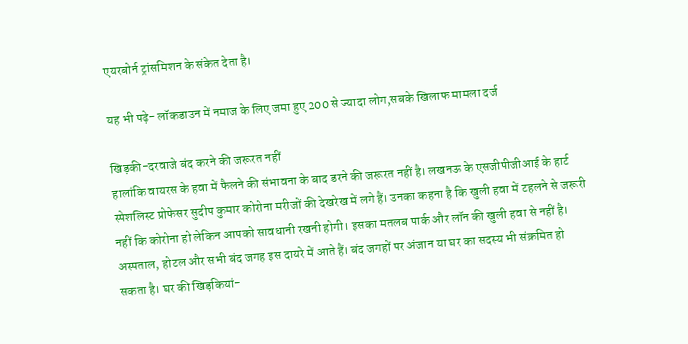एयरबोर्न ट्रांसमिशन के संकेत देता है।

यह भी पढ़े- लॉकडाउन में नमाज के लिए जमा हुए 200 से ज्यादा लोग,सबके खिलाफ मामला दर्ज

खिड़की-दरवाजे बंद करने की जरूरत नहीं
हालांकि वायरस के हवा में फैलने की संभावना के बाद डरने की जरूरत नहीं है। लखनऊ के एसजीपीजीआई के हार्ट स्पेशलिस्ट प्रोफेसर सुदीप कुमार कोरोना मरीजों की देखरेख में लगे हैं। उनका कहना है कि खुली हवा में टहलने से जरूरी नहीं कि कोरोना हो लेकिन आपको सावधानी रखनी होगी। इसका मतलब पार्क और लॉन की खुली हवा से नहीं है। अस्पताल, होटल और सभी बंद जगह इस दायरे में आते हैं। बंद जगहों पर अंजान या घर का सदस्य भी संक्रमित हो सकता है। घर की खिड़कियां-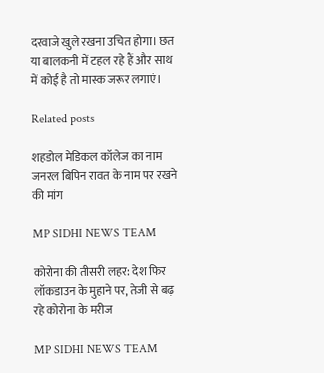दरवाजे खुले रखना उचित होगा। छत या बालकनी में टहल रहे हैं और साथ में कोई है तो मास्क जरूर लगाएं।

Related posts

शहडोल मेडिकल कॉलेज का नाम जनरल बिपिन रावत के नाम पर रखने की मांग

MP SIDHI NEWS TEAM

कोरोना की तीसरी लहर: देश फिर लॉकडाउन के मुहाने पर, तेजी से बढ़ रहे कोरोना के मरीज

MP SIDHI NEWS TEAM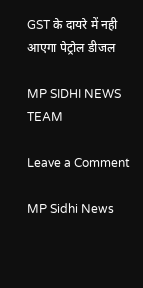GST के दायरे में नही आएगा पेट्रोल डीजल

MP SIDHI NEWS TEAM

Leave a Comment

MP Sidhi News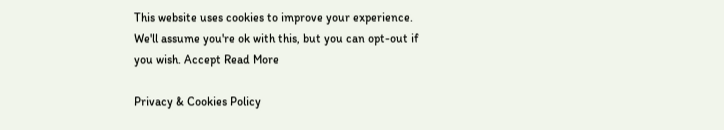This website uses cookies to improve your experience. We'll assume you're ok with this, but you can opt-out if you wish. Accept Read More

Privacy & Cookies Policy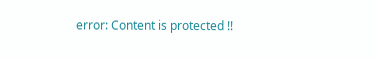error: Content is protected !!